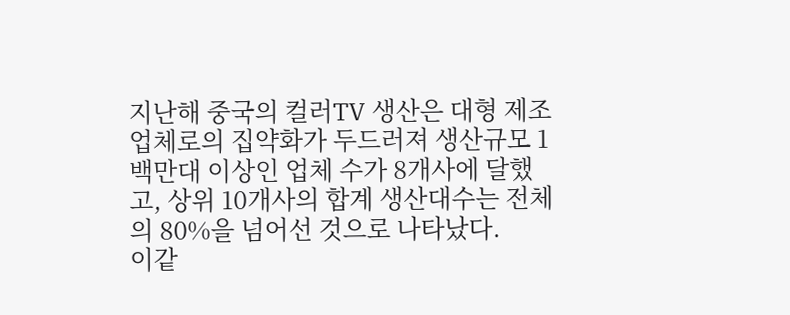지난해 중국의 컬러TV 생산은 대형 제조업체로의 집약화가 두드러져 생산규모 1백만대 이상인 업체 수가 8개사에 달했고, 상위 10개사의 합계 생산대수는 전체의 80%을 넘어선 것으로 나타났다.
이같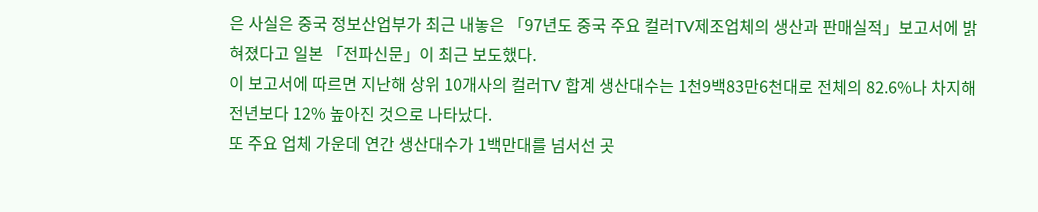은 사실은 중국 정보산업부가 최근 내놓은 「97년도 중국 주요 컬러TV제조업체의 생산과 판매실적」보고서에 밝혀졌다고 일본 「전파신문」이 최근 보도했다.
이 보고서에 따르면 지난해 상위 10개사의 컬러TV 합계 생산대수는 1천9백83만6천대로 전체의 82.6%나 차지해 전년보다 12% 높아진 것으로 나타났다.
또 주요 업체 가운데 연간 생산대수가 1백만대를 넘서선 곳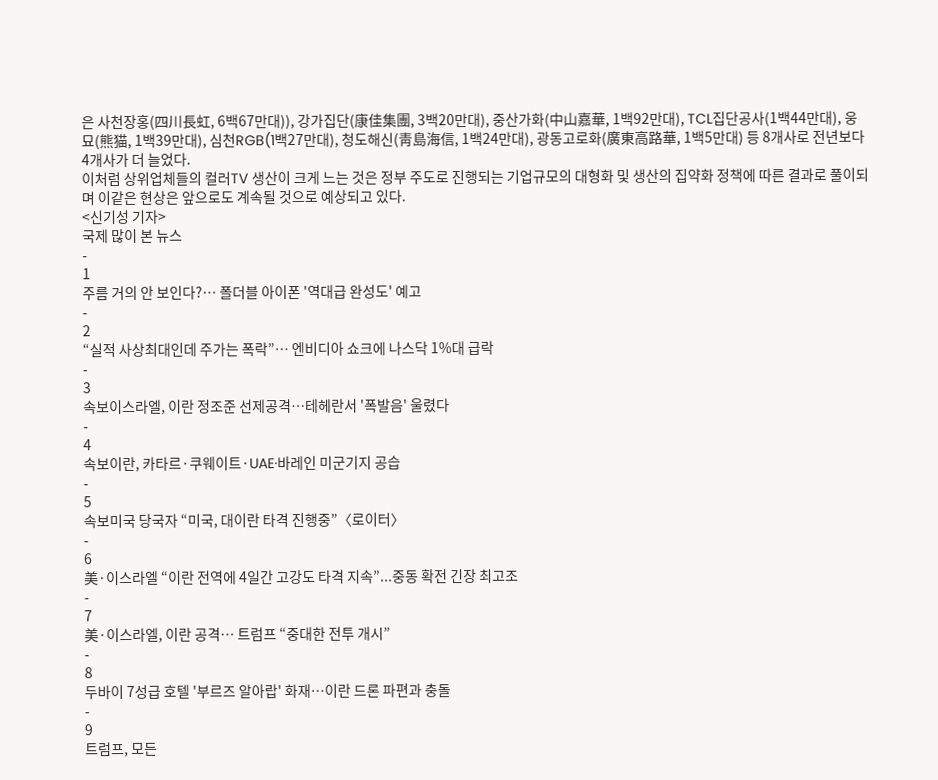은 사천장홍(四川長虹, 6백67만대)), 강가집단(康佳集團, 3백20만대), 중산가화(中山嘉華, 1백92만대), TCL집단공사(1백44만대), 웅묘(熊猫, 1백39만대), 심천RGB(1백27만대), 청도해신(靑島海信, 1백24만대), 광동고로화(廣東高路華, 1백5만대) 등 8개사로 전년보다 4개사가 더 늘었다.
이처럼 상위업체들의 컬러TV 생산이 크게 느는 것은 정부 주도로 진행되는 기업규모의 대형화 및 생산의 집약화 정책에 따른 결과로 풀이되며 이같은 현상은 앞으로도 계속될 것으로 예상되고 있다.
<신기성 기자>
국제 많이 본 뉴스
-
1
주름 거의 안 보인다?… 폴더블 아이폰 '역대급 완성도' 예고
-
2
“실적 사상최대인데 주가는 폭락”… 엔비디아 쇼크에 나스닥 1%대 급락
-
3
속보이스라엘, 이란 정조준 선제공격…테헤란서 '폭발음' 울렸다
-
4
속보이란, 카타르·쿠웨이트·UAE·바레인 미군기지 공습
-
5
속보미국 당국자 “미국, 대이란 타격 진행중”〈로이터〉
-
6
美·이스라엘 “이란 전역에 4일간 고강도 타격 지속”...중동 확전 긴장 최고조
-
7
美·이스라엘, 이란 공격… 트럼프 “중대한 전투 개시”
-
8
두바이 7성급 호텔 '부르즈 알아랍' 화재…이란 드론 파편과 충돌
-
9
트럼프, 모든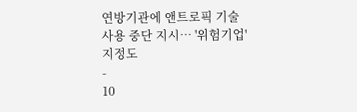연방기관에 앤트로픽 기술 사용 중단 지시… '위험기업' 지정도
-
10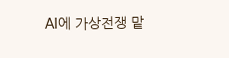AI에 가상전쟁 맡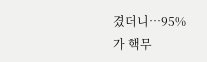겼더니…95%가 핵무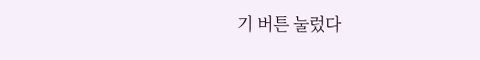기 버튼 눌렀다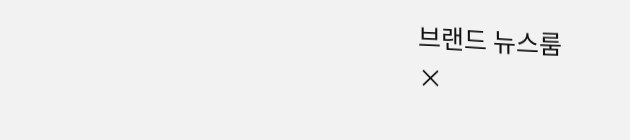브랜드 뉴스룸
×